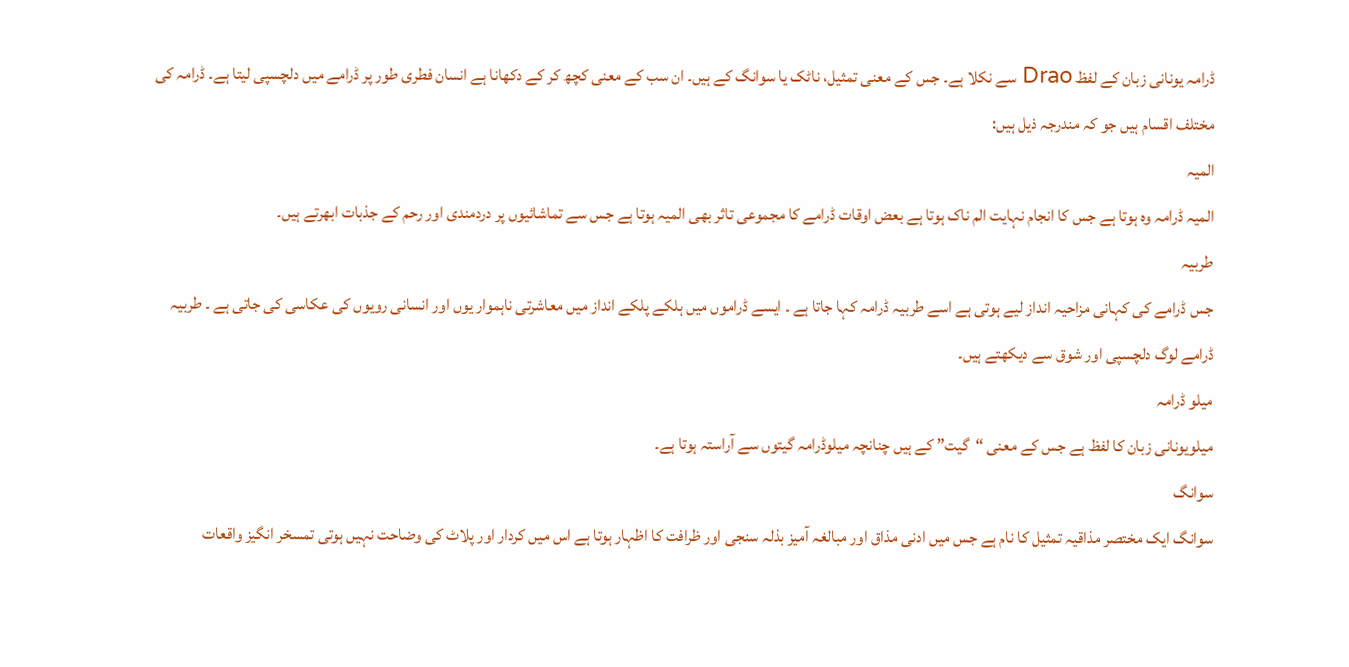ڈرامہ یونانی زبان کے لفظ Drao سے نکلا ہے۔ جس کے معنی تمثیل، ناٹک یا سوانگ کے ہیں۔ ان سب کے معنی کچھ کر کے دکھانا ہے انسان فطری طور پر ڈرامے میں دلچسپی لیتا ہے۔ ڈرامہ کی مختلف اقسام ہیں جو کہ مندرجہ ذیل ہیں:
المیہ
المیہ ڈرامہ وہ ہوتا ہے جس کا انجام نہایت الم ناک ہوتا ہے بعض اوقات ڈرامے کا مجموعی تاثر بھی المیہ ہوتا ہے جس سے تماشائیوں پر دردمندی اور رحم کے جذبات ابھرتے ہیں۔
طربیہ
جس ڈرامے کی کہانی مزاحیہ انداز لیے ہوتی ہے اسے طربیہ ڈرامہ کہا جاتا ہے ۔ ایسے ڈراموں میں ہلکے پلکے انداز میں معاشرتی ناہموار یوں اور انسانی رویوں کی عکاسی کی جاتی ہے ۔ طربیہ ڈرامے لوگ دلچسپی اور شوق سے دیکھتے ہیں۔
میلو ڈرامہ
میلویونانی زبان کا لفظ ہے جس کے معنی “گیت” کے ہیں چنانچہ میلوڈرامہ گیتوں سے آراستہ ہوتا ہے۔
سوانگ
سوانگ ایک مختصر مذاقیہ تمثیل کا نام ہے جس میں ادنی مذاق اور مبالغہ آمیز بذلہ سنجی اور ظرافت کا اظہار ہوتا ہے اس میں کردار اور پلاٹ کی وضاحت نہیں ہوتی تمسخر انگیز واقعات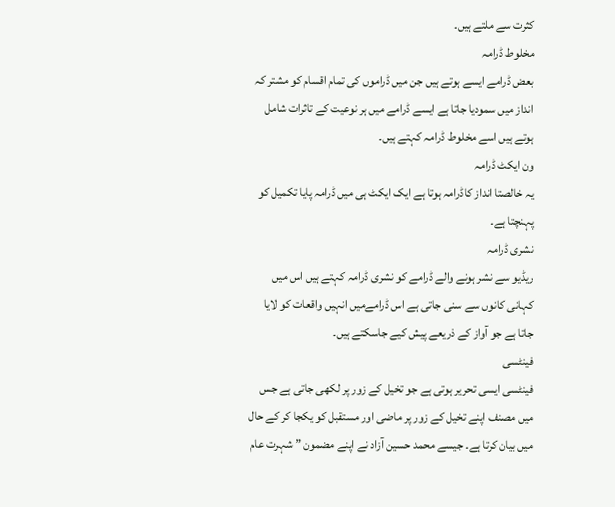کثرت سے ملتے ہیں۔
مخلوط ڈرامہ
بعض ڈرامے ایسے ہوتے ہیں جن میں ڈراموں کی تمام اقسام کو مشتر کہ انداز میں سمودیا جاتا ہے ایسے ڈرامے میں ہر نوعیت کے تاثرات شامل ہوتے ہیں اسے مخلوط ڈرامہ کہتے ہیں۔
ون ایکٹ ڈرامہ
یہ خالصتا انداز کاڈرامہ ہوتا ہے ایک ایکٹ ہی میں ڈرامہ پایا تکمیل کو پہنچتا ہے۔
نشری ڈرامہ
ریڈیو سے نشر ہونے والے ڈرامے کو نشری ڈرامہ کہتے ہیں اس میں کہانی کانوں سے سنی جاتی ہے اس ڈرامےمیں انہیں واقعات کو لایا جاتا ہے جو آواز کے ذریعے پیش کیے جاسکتے ہیں۔
فینٹسی
فینٹسی ایسی تحریر ہوتی ہے جو تخیل کے زور پر لکھی جاتی ہے جس میں مصنف اپنے تخیل کے زور پر ماضی اور مستقبل کو یکجا کر کے حال میں بیان کرتا ہے۔ جیسے محمد حسین آزاد نے اپنے مضمون ” شہرت عام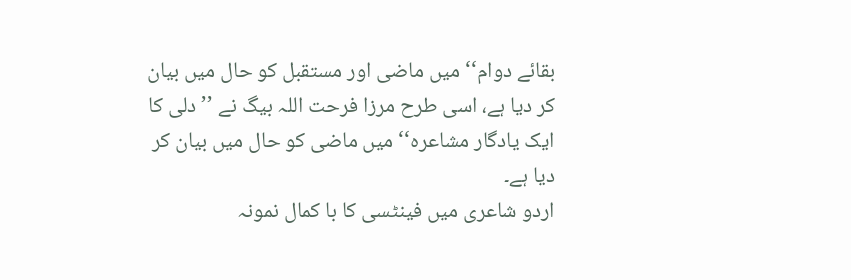بقائے دوام‘‘ میں ماضی اور مستقبل کو حال میں بیان کر دیا ہے، اسی طرح مرزا فرحت اللہ بیگ نے ’’دلی کا ایک یادگار مشاعرہ‘‘ میں ماضی کو حال میں بیان کر دیا ہے۔
اردو شاعری میں فینٹسی کا با کمال نمونہ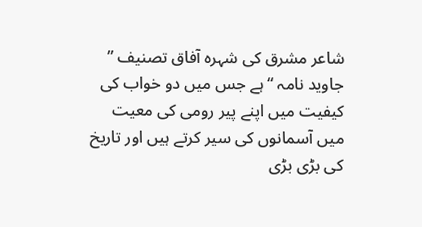شاعر مشرق کی شہرہ آفاق تصنیف ” جاوید نامہ “ہے جس میں دو خواب کی کیفیت میں اپنے پیر رومی کی معیت میں آسمانوں کی سیر کرتے ہیں اور تاریخ کی بڑی بڑی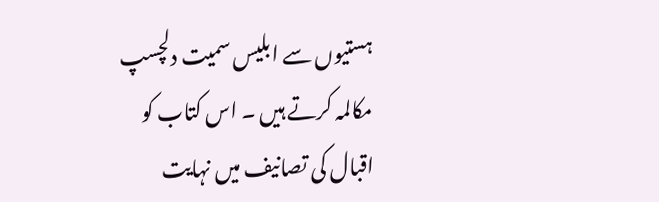ہستیوں سے ابلیس سمیت دلچسپ مکالمہ کرتے ہیں ۔ اس کتاب کو اقبال کی تصانیف میں نہایت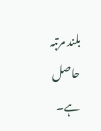بلند مرتبہ حاصل ہے۔